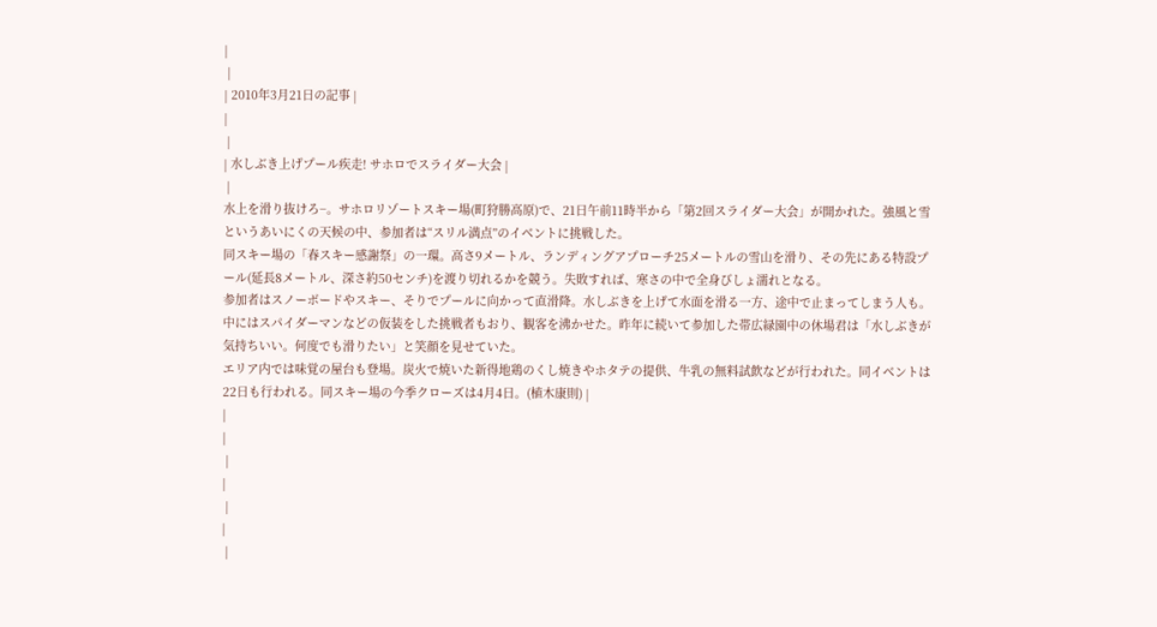|
 |
| 2010年3月21日の記事 |
|
 |
| 水しぶき上げプール疾走! サホロでスライダー大会 |
 |
水上を滑り抜けろ−。サホロリゾートスキー場(町狩勝高原)で、21日午前11時半から「第2回スライダー大会」が開かれた。強風と雪というあいにくの天候の中、参加者は“スリル満点”のイベントに挑戦した。
同スキー場の「春スキー感謝祭」の一環。高さ9メートル、ランディングアプローチ25メートルの雪山を滑り、その先にある特設プール(延長8メートル、深さ約50センチ)を渡り切れるかを競う。失敗すれば、寒さの中で全身びしょ濡れとなる。
参加者はスノーボードやスキー、そりでプールに向かって直滑降。水しぶきを上げて水面を滑る一方、途中で止まってしまう人も。中にはスパイダーマンなどの仮装をした挑戦者もおり、観客を沸かせた。昨年に続いて参加した帯広緑園中の休場君は「水しぶきが気持ちいい。何度でも滑りたい」と笑顔を見せていた。
エリア内では味覚の屋台も登場。炭火で焼いた新得地鶏のくし焼きやホタテの提供、牛乳の無料試飲などが行われた。同イベントは22日も行われる。同スキー場の今季クローズは4月4日。(植木康則) |
|
|
 |
|
 |
|
 |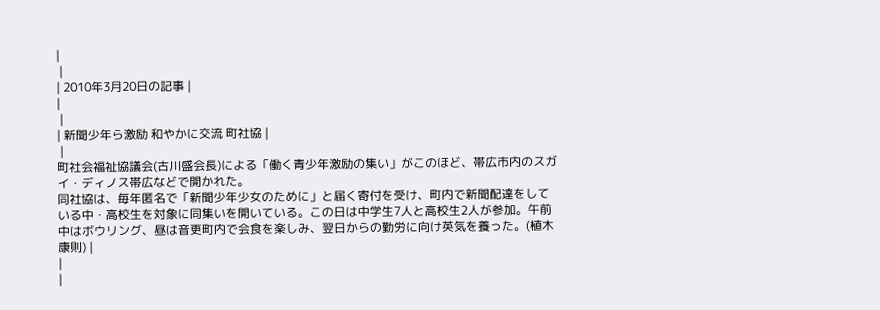|
 |
| 2010年3月20日の記事 |
|
 |
| 新聞少年ら激励 和やかに交流 町社協 |
 |
町社会福祉協議会(古川盛会長)による「働く青少年激励の集い」がこのほど、帯広市内のスガイ・ディノス帯広などで開かれた。
同社協は、毎年匿名で「新聞少年少女のために」と届く寄付を受け、町内で新聞配達をしている中・高校生を対象に同集いを開いている。この日は中学生7人と高校生2人が参加。午前中はボウリング、昼は音更町内で会食を楽しみ、翌日からの勤労に向け英気を養った。(植木康則) |
|
|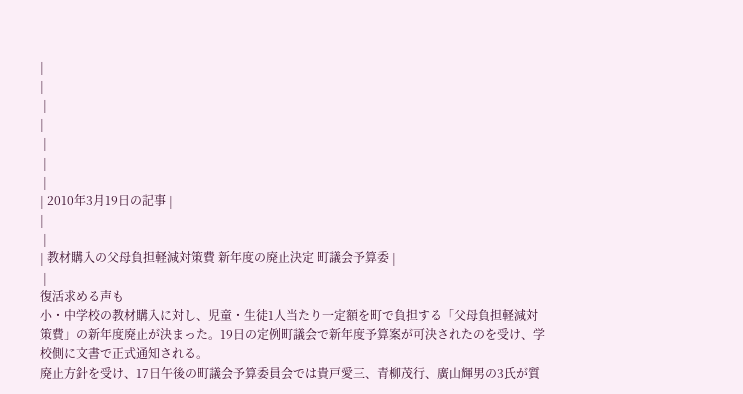|
|
 |
|
 |
 |
 |
| 2010年3月19日の記事 |
|
 |
| 教材購入の父母負担軽減対策費 新年度の廃止決定 町議会予算委 |
 |
復活求める声も
小・中学校の教材購入に対し、児童・生徒1人当たり一定額を町で負担する「父母負担軽減対策費」の新年度廃止が決まった。19日の定例町議会で新年度予算案が可決されたのを受け、学校側に文書で正式通知される。
廃止方針を受け、17日午後の町議会予算委員会では貴戸愛三、青柳茂行、廣山輝男の3氏が質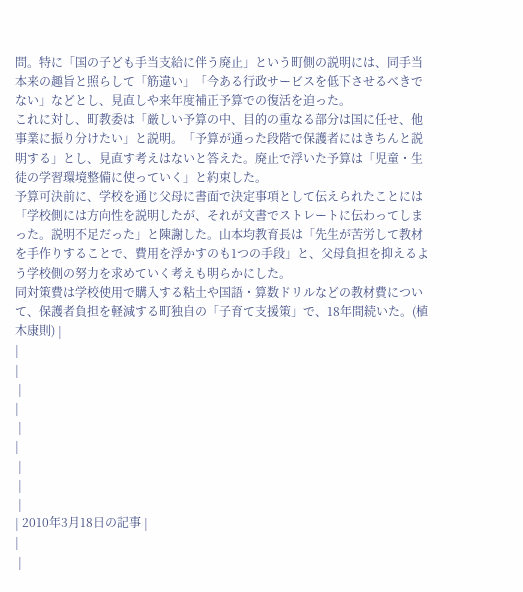問。特に「国の子ども手当支給に伴う廃止」という町側の説明には、同手当本来の趣旨と照らして「筋違い」「今ある行政サービスを低下させるべきでない」などとし、見直しや来年度補正予算での復活を迫った。
これに対し、町教委は「厳しい予算の中、目的の重なる部分は国に任せ、他事業に振り分けたい」と説明。「予算が通った段階で保護者にはきちんと説明する」とし、見直す考えはないと答えた。廃止で浮いた予算は「児童・生徒の学習環境整備に使っていく」と約束した。
予算可決前に、学校を通じ父母に書面で決定事項として伝えられたことには「学校側には方向性を説明したが、それが文書でストレートに伝わってしまった。説明不足だった」と陳謝した。山本均教育長は「先生が苦労して教材を手作りすることで、費用を浮かすのも1つの手段」と、父母負担を抑えるよう学校側の努力を求めていく考えも明らかにした。
同対策費は学校使用で購入する粘土や国語・算数ドリルなどの教材費について、保護者負担を軽減する町独自の「子育て支援策」で、18年間続いた。(植木康則) |
|
|
 |
|
 |
|
 |
 |
 |
| 2010年3月18日の記事 |
|
 |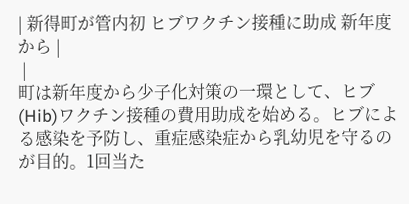| 新得町が管内初 ヒブワクチン接種に助成 新年度から |
 |
町は新年度から少子化対策の一環として、ヒブ(Hib)ワクチン接種の費用助成を始める。ヒブによる感染を予防し、重症感染症から乳幼児を守るのが目的。1回当た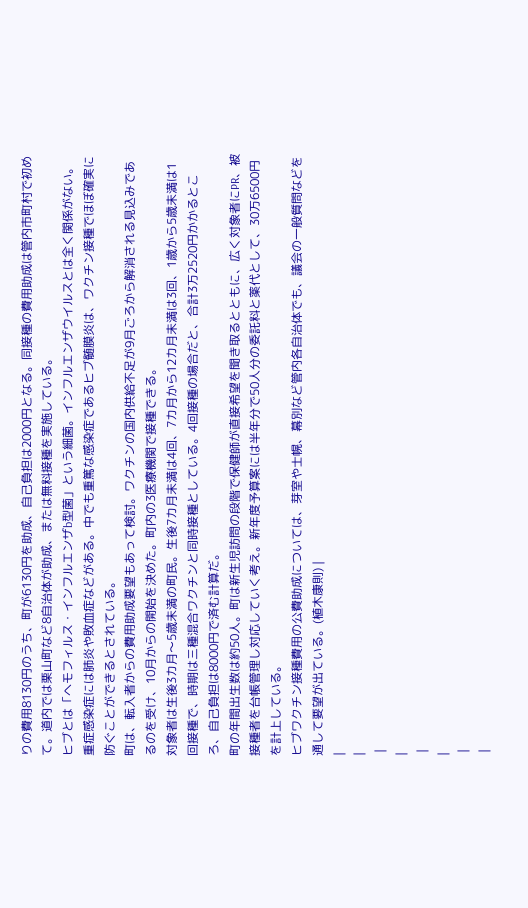りの費用8130円のうち、町が6130円を助成、自己負担は2000円となる。同接種の費用助成は管内市町村で初めて。道内では栗山町など8自治体が助成、または無料接種を実施している。
ヒブとは「ヘモフィルス・インフルエンザb型菌」という細菌。インフルエンザウイルスとは全く関係がない。重症感染症には肺炎や敗血症などがある。中でも重篤な感染症であるヒブ髄膜炎は、ワクチン接種でほぼ確実に防ぐことができるとされている。
町は、転入者からの費用助成要望もあって検討。ワクチンの国内供給不足が9月ごろから解消される見込みであるのを受け、10月からの開始を決めた。町内の3医療機関で接種できる。
対象者は生後3カ月〜5歳未満の町民。生後7カ月未満は4回、7カ月から12カ月未満は3回、1歳から5歳未満は1回接種で、時期は三種混合ワクチンと同時接種としている。4回接種の場合だと、合計3万2520円かかるところ、自己負担は8000円で済む計算だ。
町の年間出生数は約50人。町は新生児訪問の段階で保健師が直接希望を聞き取るとともに、広く対象者にPR、被接種者を台帳管理し対応していく考え。新年度予算案には半年分で50人分の委託料と薬代として、30万6500円を計上している。
ヒブワクチン接種費用の公費助成については、芽室や士幌、幕別など管内各自治体でも、議会の一般質問などを通して要望が出ている。(植木康則) |
|
|
 |
|
 |
|
 |
 |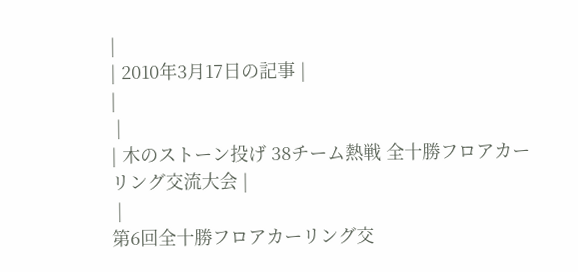|
| 2010年3月17日の記事 |
|
 |
| 木のストーン投げ 38チーム熱戦 全十勝フロアカーリング交流大会 |
 |
第6回全十勝フロアカーリング交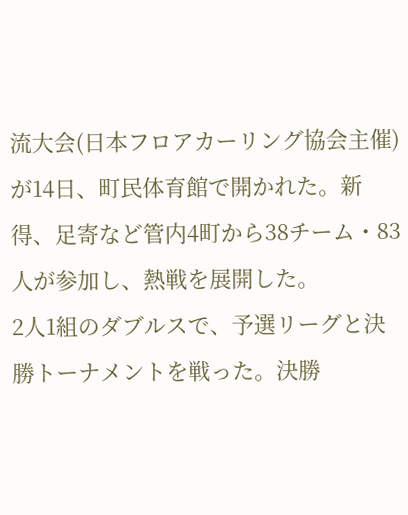流大会(日本フロアカーリング協会主催)が14日、町民体育館で開かれた。新得、足寄など管内4町から38チーム・83人が参加し、熱戦を展開した。
2人1組のダブルスで、予選リーグと決勝トーナメントを戦った。決勝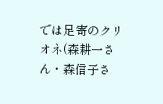では足寄のクリオネ(森耕一さん・森信子さ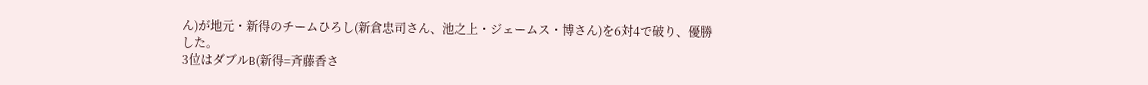ん)が地元・新得のチームひろし(新倉忠司さん、池之上・ジェームス・博さん)を6対4で破り、優勝した。
3位はダブルB(新得=斉藤香さ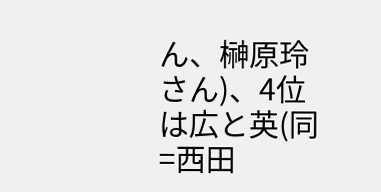ん、榊原玲さん)、4位は広と英(同=西田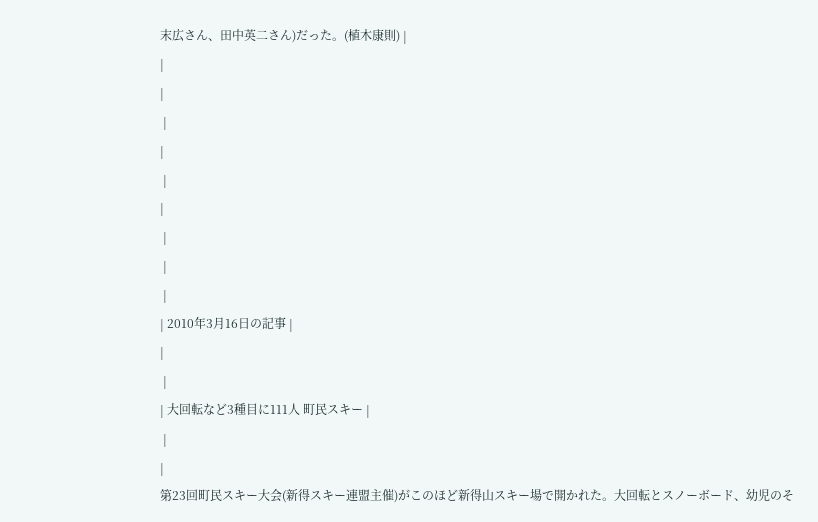末広さん、田中英二さん)だった。(植木康則) |
|
|
 |
|
 |
|
 |
 |
 |
| 2010年3月16日の記事 |
|
 |
| 大回転など3種目に111人 町民スキー |
 |
|
第23回町民スキー大会(新得スキー連盟主催)がこのほど新得山スキー場で開かれた。大回転とスノーボード、幼児のそ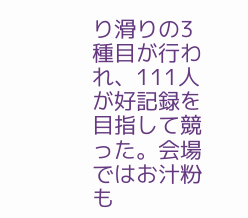り滑りの3種目が行われ、111人が好記録を目指して競った。会場ではお汁粉も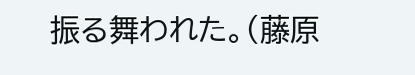振る舞われた。(藤原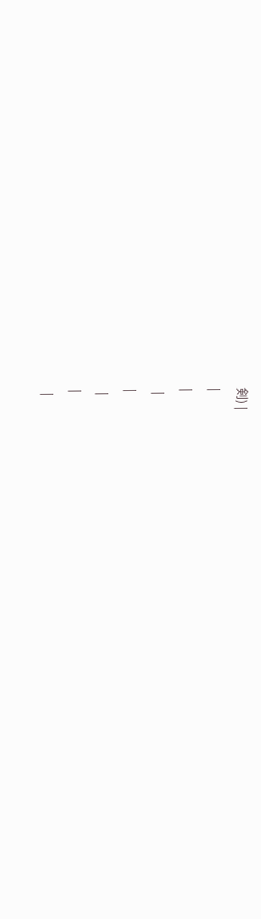剣) |
|
|
 |
|
 |
|
 |